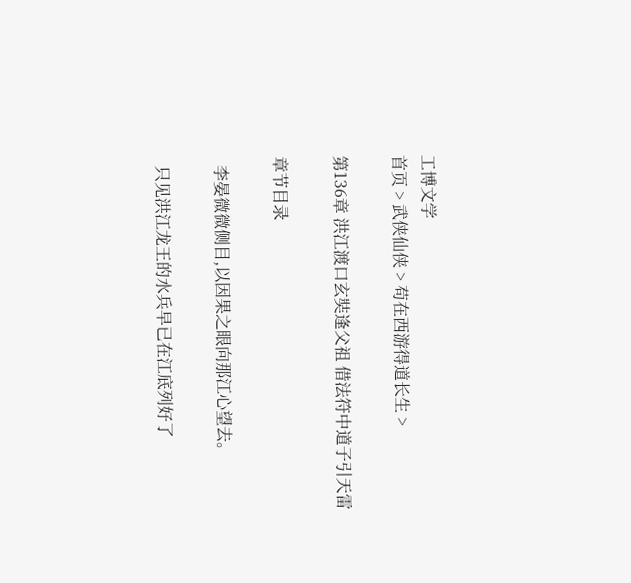工博文学
首页 > 武侠仙侠 > 苟在西游得道长生 >

第136章 洪江渡口玄奘逢父祖 借法符中道子引天雷

章节目录

  李晏微微侧目,以因果之眼向那江心望去。

  只见洪江龙王的水兵早已在江底列好了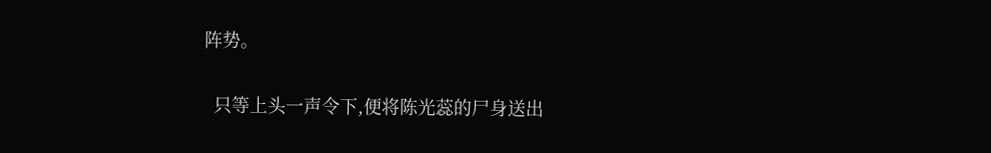阵势。

  只等上头一声令下,便将陈光蕊的尸身送出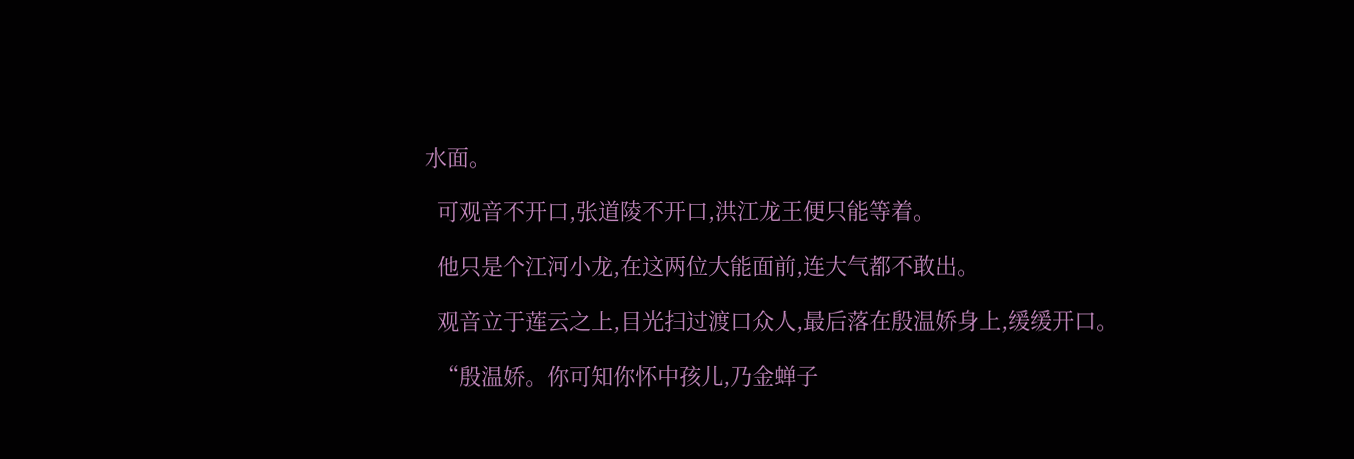水面。

  可观音不开口,张道陵不开口,洪江龙王便只能等着。

  他只是个江河小龙,在这两位大能面前,连大气都不敢出。

  观音立于莲云之上,目光扫过渡口众人,最后落在殷温娇身上,缓缓开口。

  “殷温娇。你可知你怀中孩儿,乃金蝉子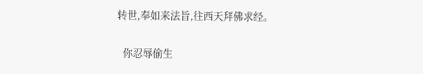转世,奉如来法旨,往西天拜佛求经。

  你忍辱偷生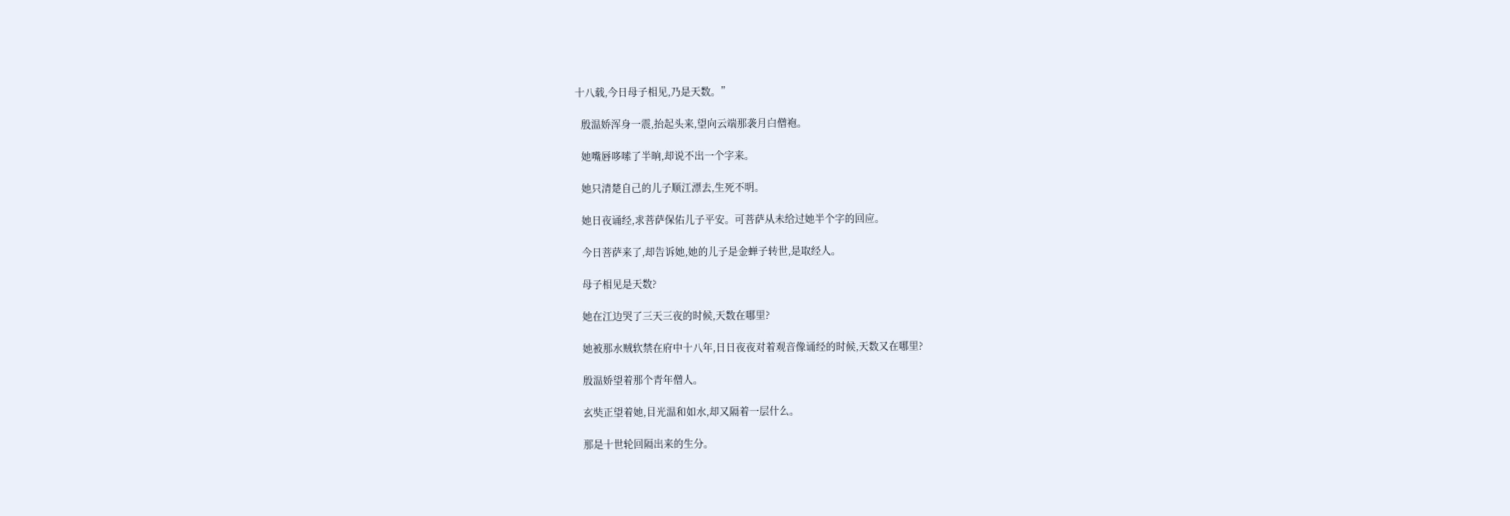十八载,今日母子相见,乃是天数。”

  殷温娇浑身一震,抬起头来,望向云端那袭月白僧袍。

  她嘴唇哆嗦了半晌,却说不出一个字来。

  她只清楚自己的儿子顺江漂去,生死不明。

  她日夜诵经,求菩萨保佑儿子平安。可菩萨从未给过她半个字的回应。

  今日菩萨来了,却告诉她,她的儿子是金蝉子转世,是取经人。

  母子相见是天数?

  她在江边哭了三天三夜的时候,天数在哪里?

  她被那水贼软禁在府中十八年,日日夜夜对着观音像诵经的时候,天数又在哪里?

  殷温娇望着那个青年僧人。

  玄奘正望着她,目光温和如水,却又隔着一层什么。

  那是十世轮回隔出来的生分。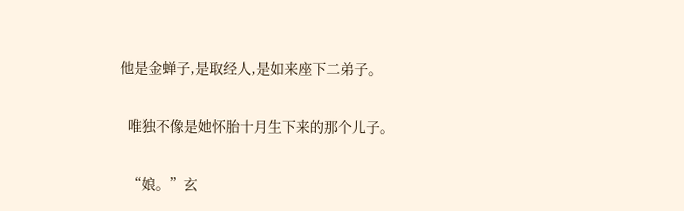他是金蝉子,是取经人,是如来座下二弟子。

  唯独不像是她怀胎十月生下来的那个儿子。

  “娘。”玄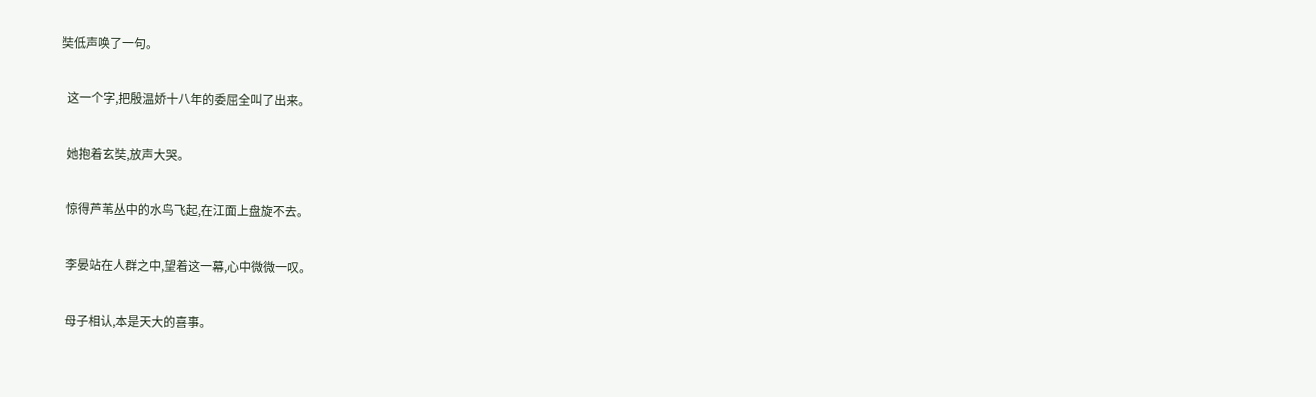奘低声唤了一句。

  这一个字,把殷温娇十八年的委屈全叫了出来。

  她抱着玄奘,放声大哭。

  惊得芦苇丛中的水鸟飞起,在江面上盘旋不去。

  李晏站在人群之中,望着这一幕,心中微微一叹。

  母子相认,本是天大的喜事。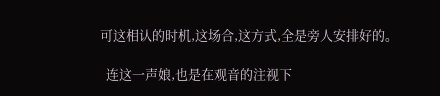可这相认的时机,这场合,这方式,全是旁人安排好的。

  连这一声娘,也是在观音的注视下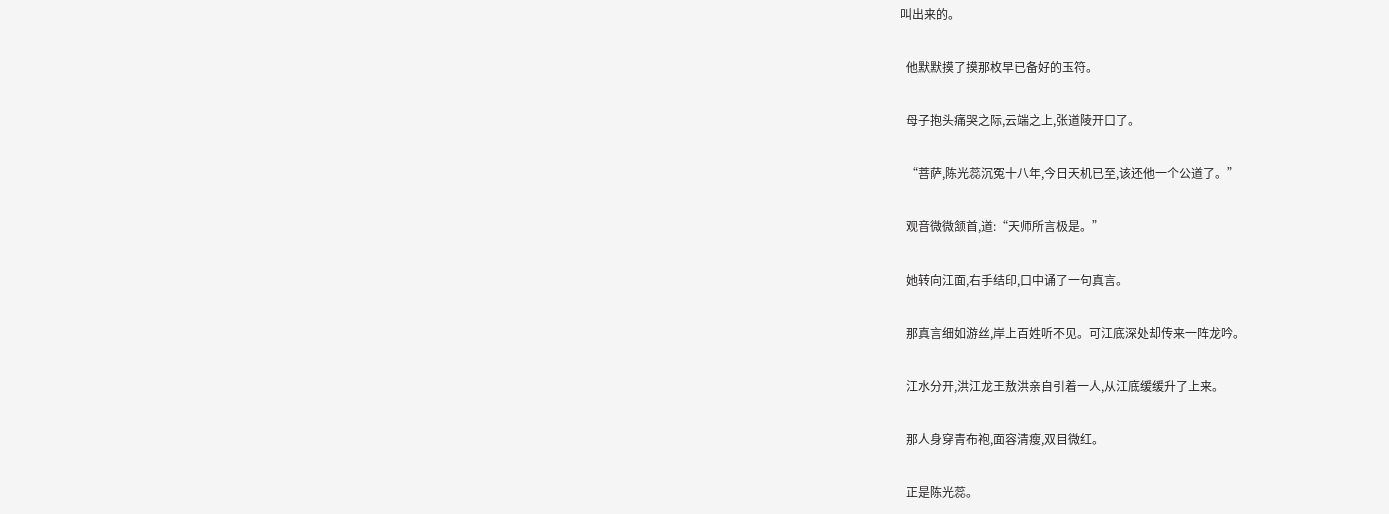叫出来的。

  他默默摸了摸那枚早已备好的玉符。

  母子抱头痛哭之际,云端之上,张道陵开口了。

  “菩萨,陈光蕊沉冤十八年,今日天机已至,该还他一个公道了。”

  观音微微颔首,道:“天师所言极是。”

  她转向江面,右手结印,口中诵了一句真言。

  那真言细如游丝,岸上百姓听不见。可江底深处却传来一阵龙吟。

  江水分开,洪江龙王敖洪亲自引着一人,从江底缓缓升了上来。

  那人身穿青布袍,面容清瘦,双目微红。

  正是陈光蕊。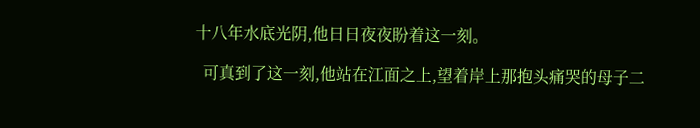十八年水底光阴,他日日夜夜盼着这一刻。

  可真到了这一刻,他站在江面之上,望着岸上那抱头痛哭的母子二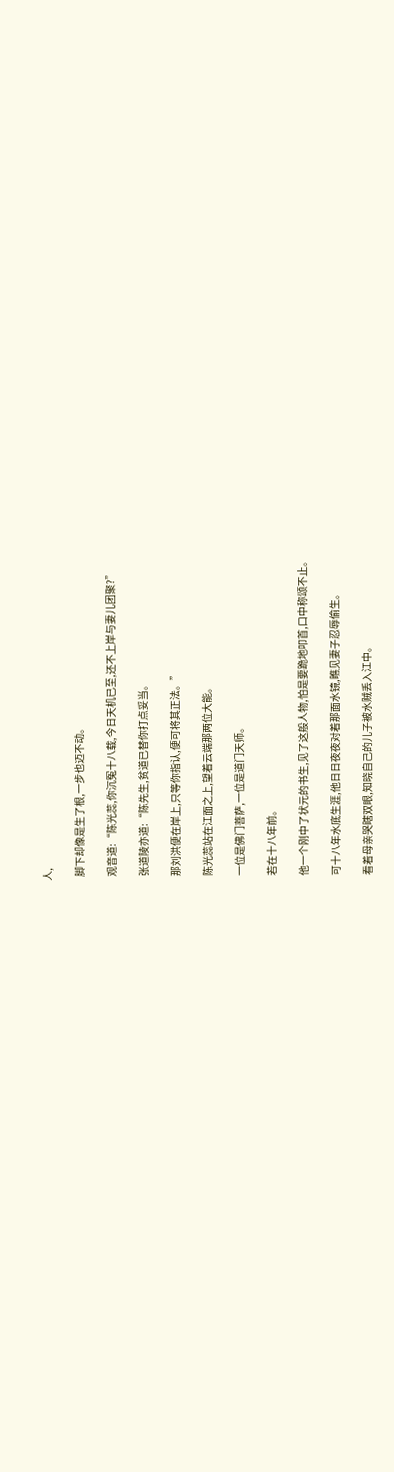人,

  脚下却像是生了根,一步也迈不动。

  观音道:“陈光蕊,你沉冤十八载,今日天机已至,还不上岸与妻儿团聚?”

  张道陵亦道:“陈先生,贫道已替你打点妥当。

  那刘洪便在岸上,只等你指认,便可将其正法。”

  陈光蕊站在江面之上,望着云端那两位大能。

  一位是佛门菩萨,一位是道门天师。

  若在十八年前。

  他一个刚中了状元的书生,见了这般人物,怕是要跪地叩首,口中称颂不止。

  可十八年水底生涯,他日日夜夜对着那面水镜,瞧见妻子忍辱偷生。

  看着母亲哭瞎双眼,知晓自己的儿子被水贼丢入江中。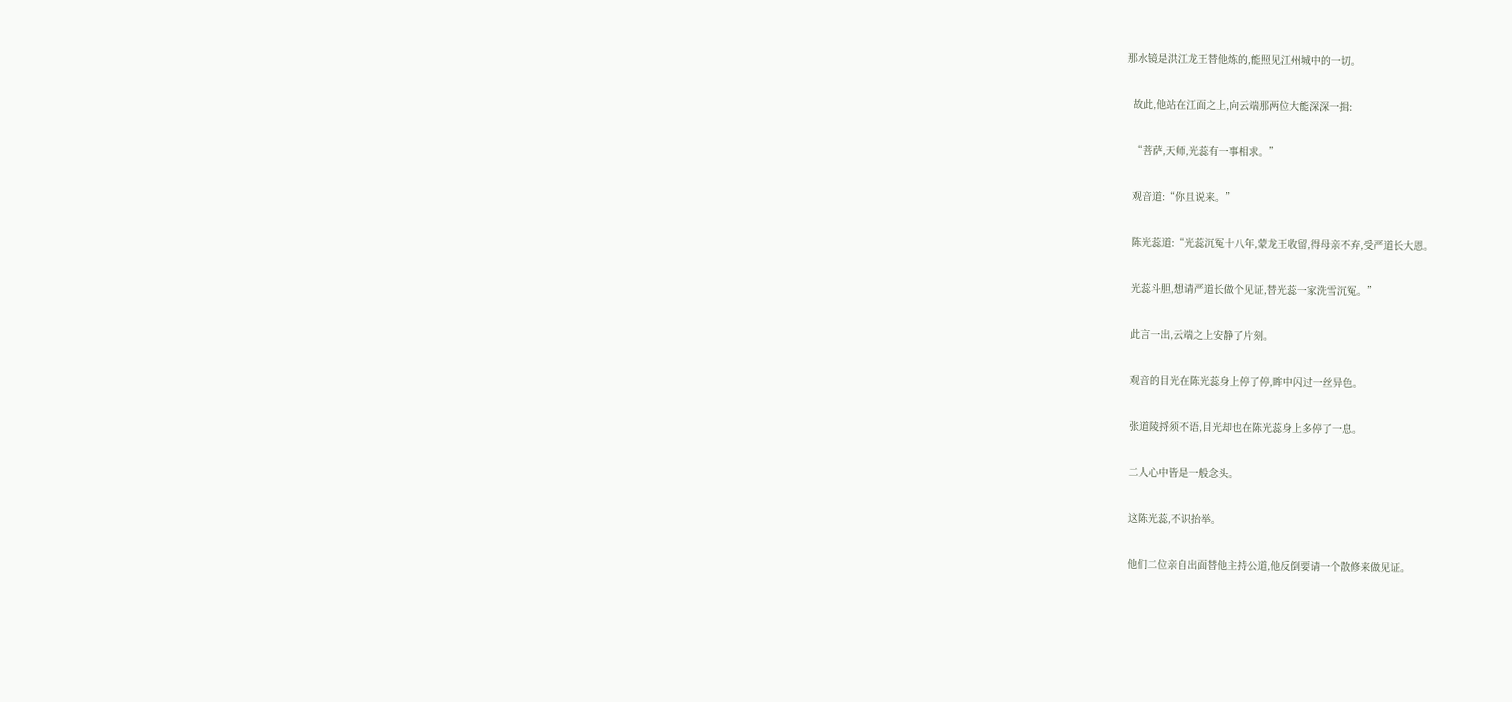那水镜是洪江龙王替他炼的,能照见江州城中的一切。

  故此,他站在江面之上,向云端那两位大能深深一揖:

  “菩萨,天师,光蕊有一事相求。”

  观音道:“你且说来。”

  陈光蕊道:“光蕊沉冤十八年,蒙龙王收留,得母亲不弃,受严道长大恩。

  光蕊斗胆,想请严道长做个见证,替光蕊一家洗雪沉冤。”

  此言一出,云端之上安静了片刻。

  观音的目光在陈光蕊身上停了停,眸中闪过一丝异色。

  张道陵捋须不语,目光却也在陈光蕊身上多停了一息。

  二人心中皆是一般念头。

  这陈光蕊,不识抬举。

  他们二位亲自出面替他主持公道,他反倒要请一个散修来做见证。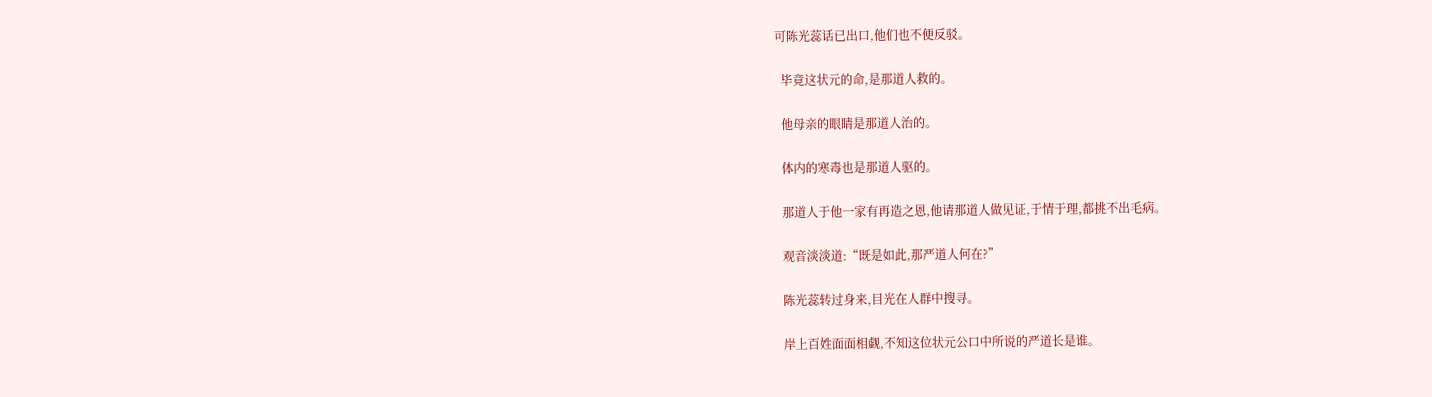可陈光蕊话已出口,他们也不便反驳。

  毕竟这状元的命,是那道人救的。

  他母亲的眼睛是那道人治的。

  体内的寒毒也是那道人驱的。

  那道人于他一家有再造之恩,他请那道人做见证,于情于理,都挑不出毛病。

  观音淡淡道:“既是如此,那严道人何在?”

  陈光蕊转过身来,目光在人群中搜寻。

  岸上百姓面面相觑,不知这位状元公口中所说的严道长是谁。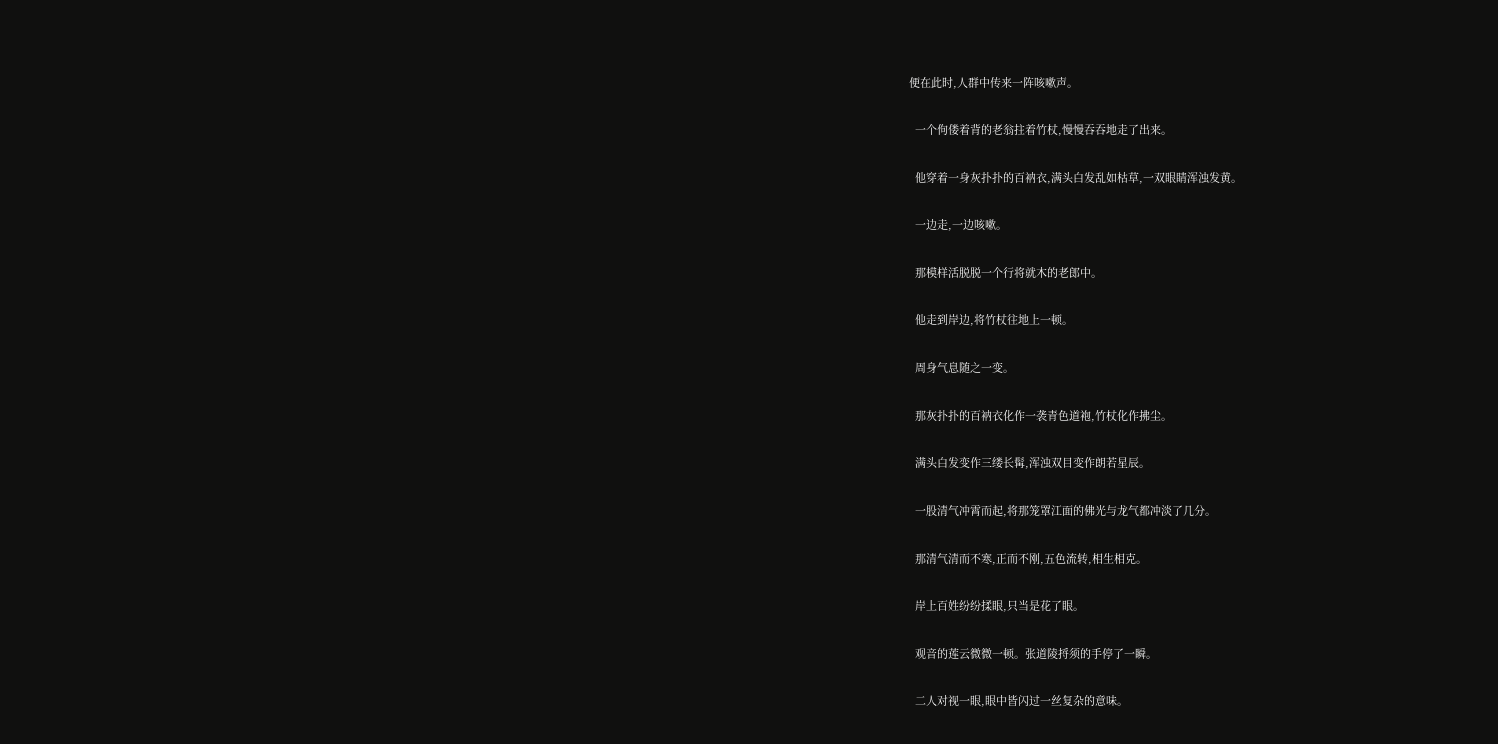便在此时,人群中传来一阵咳嗽声。

  一个佝偻着背的老翁拄着竹杖,慢慢吞吞地走了出来。

  他穿着一身灰扑扑的百衲衣,满头白发乱如枯草,一双眼睛浑浊发黄。

  一边走,一边咳嗽。

  那模样活脱脱一个行将就木的老郎中。

  他走到岸边,将竹杖往地上一顿。

  周身气息随之一变。

  那灰扑扑的百衲衣化作一袭青色道袍,竹杖化作拂尘。

  满头白发变作三缕长髯,浑浊双目变作朗若星辰。

  一股清气冲霄而起,将那笼罩江面的佛光与龙气都冲淡了几分。

  那清气清而不寒,正而不刚,五色流转,相生相克。

  岸上百姓纷纷揉眼,只当是花了眼。

  观音的莲云微微一顿。张道陵捋须的手停了一瞬。

  二人对视一眼,眼中皆闪过一丝复杂的意味。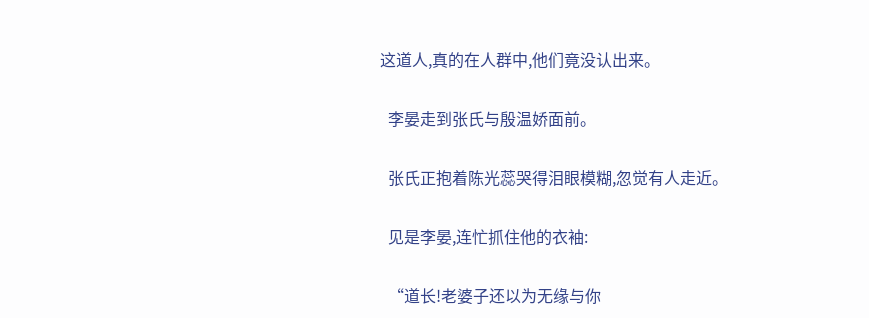这道人,真的在人群中,他们竟没认出来。

  李晏走到张氏与殷温娇面前。

  张氏正抱着陈光蕊哭得泪眼模糊,忽觉有人走近。

  见是李晏,连忙抓住他的衣袖:

  “道长!老婆子还以为无缘与你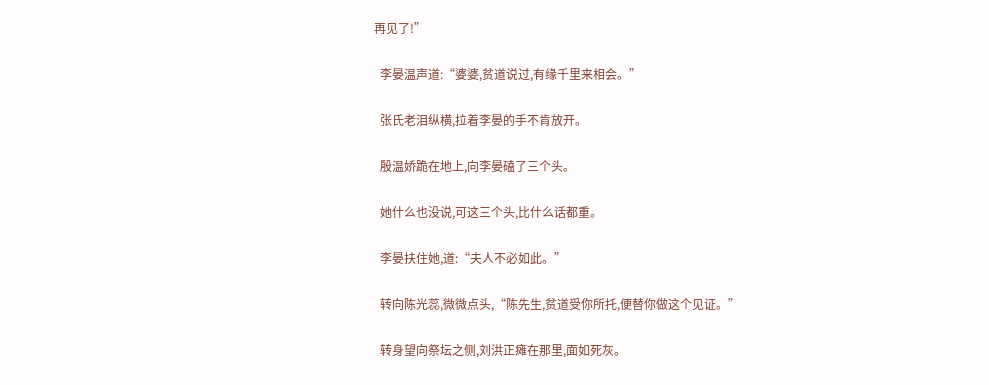再见了!”

  李晏温声道:“婆婆,贫道说过,有缘千里来相会。”

  张氏老泪纵横,拉着李晏的手不肯放开。

  殷温娇跪在地上,向李晏磕了三个头。

  她什么也没说,可这三个头,比什么话都重。

  李晏扶住她,道:“夫人不必如此。”

  转向陈光蕊,微微点头,“陈先生,贫道受你所托,便替你做这个见证。”

  转身望向祭坛之侧,刘洪正瘫在那里,面如死灰。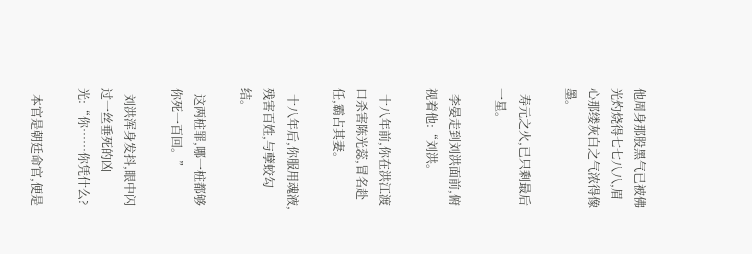他周身那股黑气已被佛光灼烧得七七八八,眉心那缕灰白之气浓得像墨。

  寿元之火,已只剩最后一星。

  李晏走到刘洪面前,俯视着他:“刘洪。

  十八年前,你在洪江渡口杀害陈光蕊,冒名赴任,霸占其妻。

  十八年后,你服用魂液,残害百姓,与孽蛟勾结。

  这两桩罪,哪一桩都够你死一百回。”

  刘洪浑身发抖,眼中闪过一丝垂死的凶光:“你……你凭什么?

  本官是朝廷命官,便是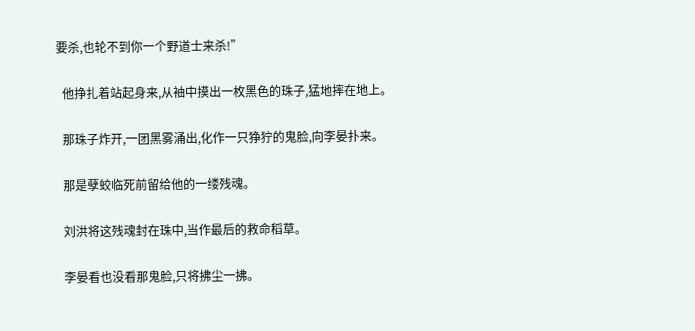要杀,也轮不到你一个野道士来杀!”

  他挣扎着站起身来,从袖中摸出一枚黑色的珠子,猛地摔在地上。

  那珠子炸开,一团黑雾涌出,化作一只狰狞的鬼脸,向李晏扑来。

  那是孽蛟临死前留给他的一缕残魂。

  刘洪将这残魂封在珠中,当作最后的救命稻草。

  李晏看也没看那鬼脸,只将拂尘一拂。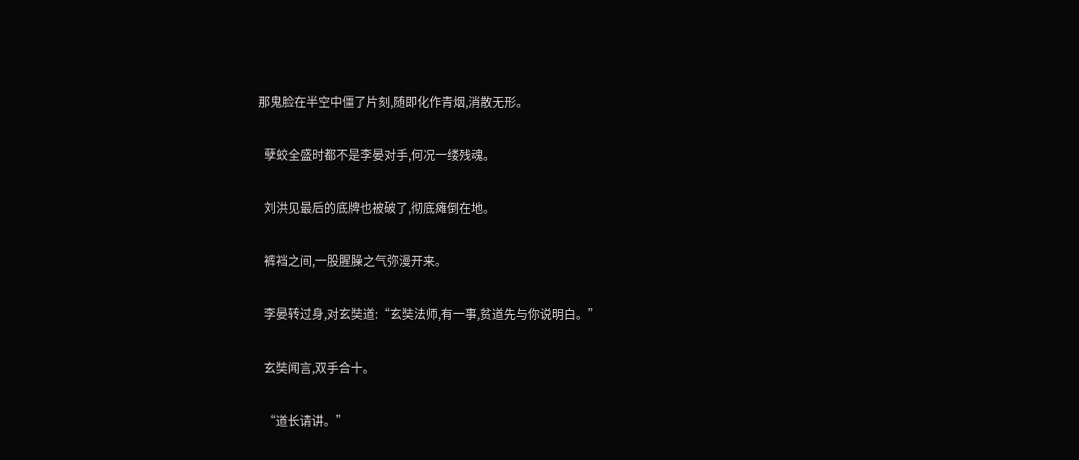那鬼脸在半空中僵了片刻,随即化作青烟,消散无形。

  孽蛟全盛时都不是李晏对手,何况一缕残魂。

  刘洪见最后的底牌也被破了,彻底瘫倒在地。

  裤裆之间,一股腥臊之气弥漫开来。

  李晏转过身,对玄奘道:“玄奘法师,有一事,贫道先与你说明白。”

  玄奘闻言,双手合十。

  “道长请讲。”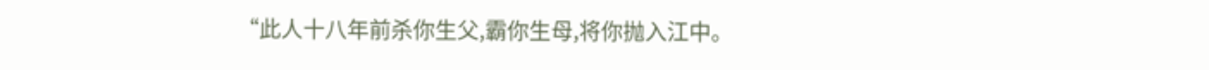“此人十八年前杀你生父,霸你生母,将你抛入江中。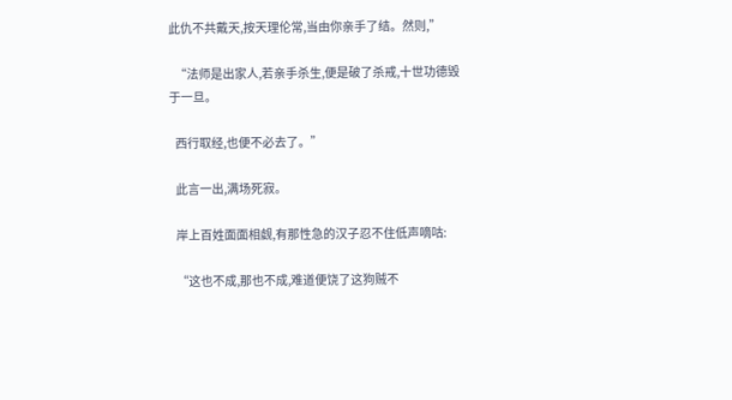此仇不共戴天,按天理伦常,当由你亲手了结。然则,”

  “法师是出家人,若亲手杀生,便是破了杀戒,十世功德毁于一旦。

  西行取经,也便不必去了。”

  此言一出,满场死寂。

  岸上百姓面面相觑,有那性急的汉子忍不住低声嘀咕:

  “这也不成,那也不成,难道便饶了这狗贼不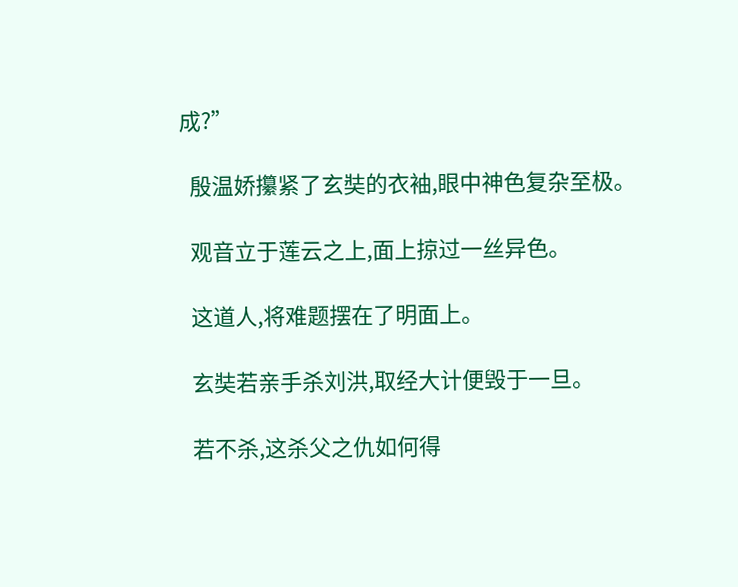成?”

  殷温娇攥紧了玄奘的衣袖,眼中神色复杂至极。

  观音立于莲云之上,面上掠过一丝异色。

  这道人,将难题摆在了明面上。

  玄奘若亲手杀刘洪,取经大计便毁于一旦。

  若不杀,这杀父之仇如何得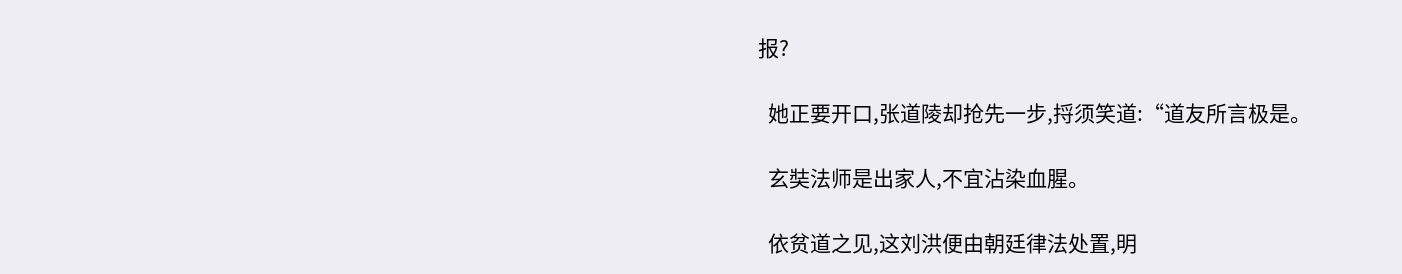报?

  她正要开口,张道陵却抢先一步,捋须笑道:“道友所言极是。

  玄奘法师是出家人,不宜沾染血腥。

  依贫道之见,这刘洪便由朝廷律法处置,明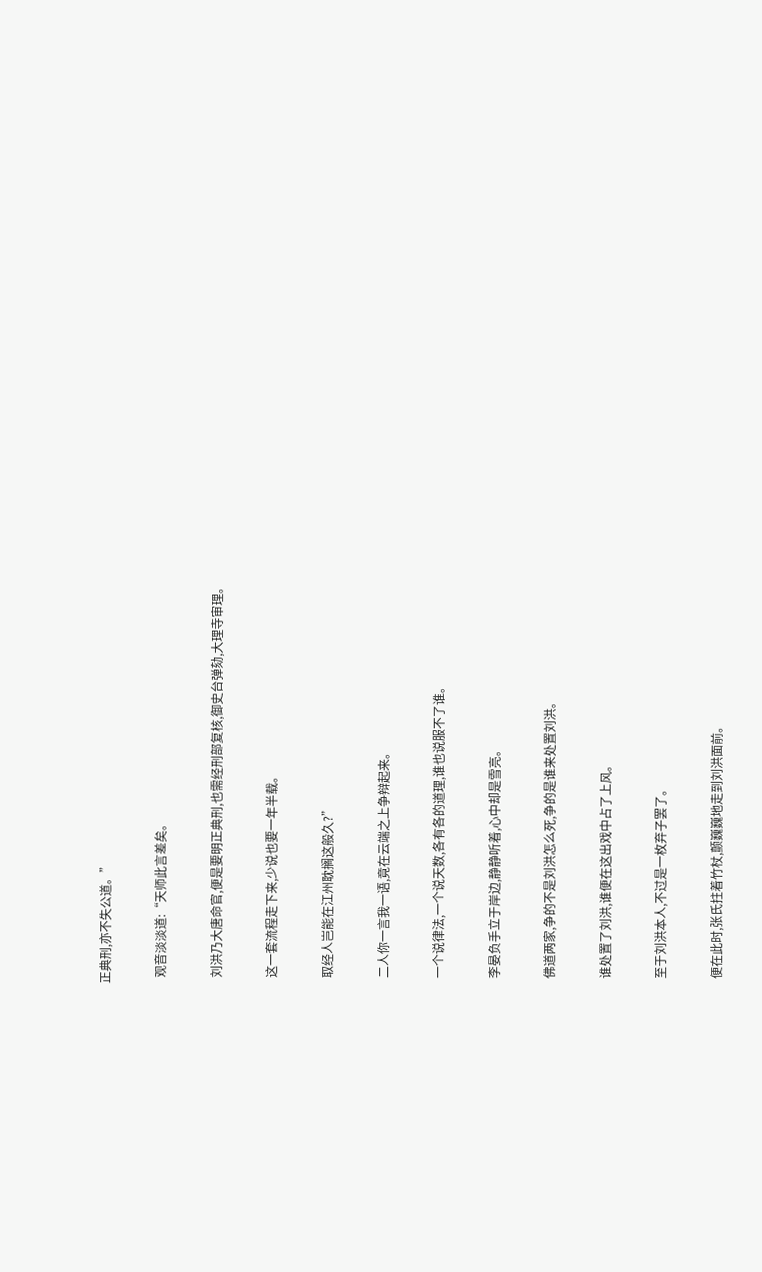正典刑,亦不失公道。”

  观音淡淡道:“天师此言差矣。

  刘洪乃大唐命官,便是要明正典刑,也需经刑部复核,御史台弹劾,大理寺审理。

  这一套流程走下来,少说也要一年半载。

  取经人岂能在江州耽搁这般久?”

  二人你一言我一语,竟在云端之上争辩起来。

  一个说律法,一个说天数,各有各的道理,谁也说服不了谁。

  李晏负手立于岸边,静静听着,心中却是雪亮。

  佛道两家,争的不是刘洪怎么死,争的是谁来处置刘洪。

  谁处置了刘洪,谁便在这出戏中占了上风。

  至于刘洪本人,不过是一枚弃子罢了。

  便在此时,张氏拄着竹杖,颤巍巍地走到刘洪面前。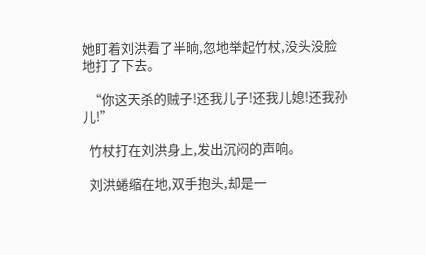她盯着刘洪看了半晌,忽地举起竹杖,没头没脸地打了下去。

  “你这天杀的贼子!还我儿子!还我儿媳!还我孙儿!”

  竹杖打在刘洪身上,发出沉闷的声响。

  刘洪蜷缩在地,双手抱头,却是一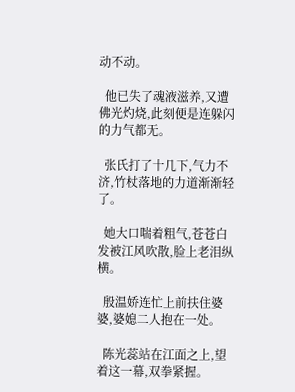动不动。

  他已失了魂液滋养,又遭佛光灼烧,此刻便是连躲闪的力气都无。

  张氏打了十几下,气力不济,竹杖落地的力道渐渐轻了。

  她大口喘着粗气,苍苍白发被江风吹散,脸上老泪纵横。

  殷温娇连忙上前扶住婆婆,婆媳二人抱在一处。

  陈光蕊站在江面之上,望着这一幕,双拳紧握。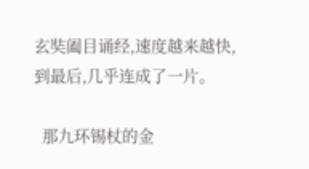玄奘阖目诵经,速度越来越快,到最后,几乎连成了一片。

  那九环锡杖的金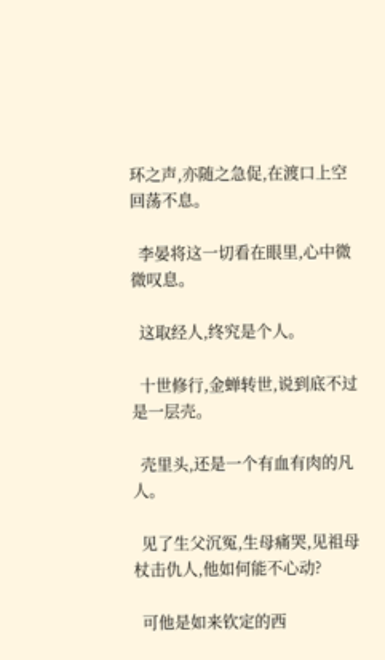环之声,亦随之急促,在渡口上空回荡不息。

  李晏将这一切看在眼里,心中微微叹息。

  这取经人,终究是个人。

  十世修行,金蝉转世,说到底不过是一层壳。

  壳里头,还是一个有血有肉的凡人。

  见了生父沉冤,生母痛哭,见祖母杖击仇人,他如何能不心动?

  可他是如来钦定的西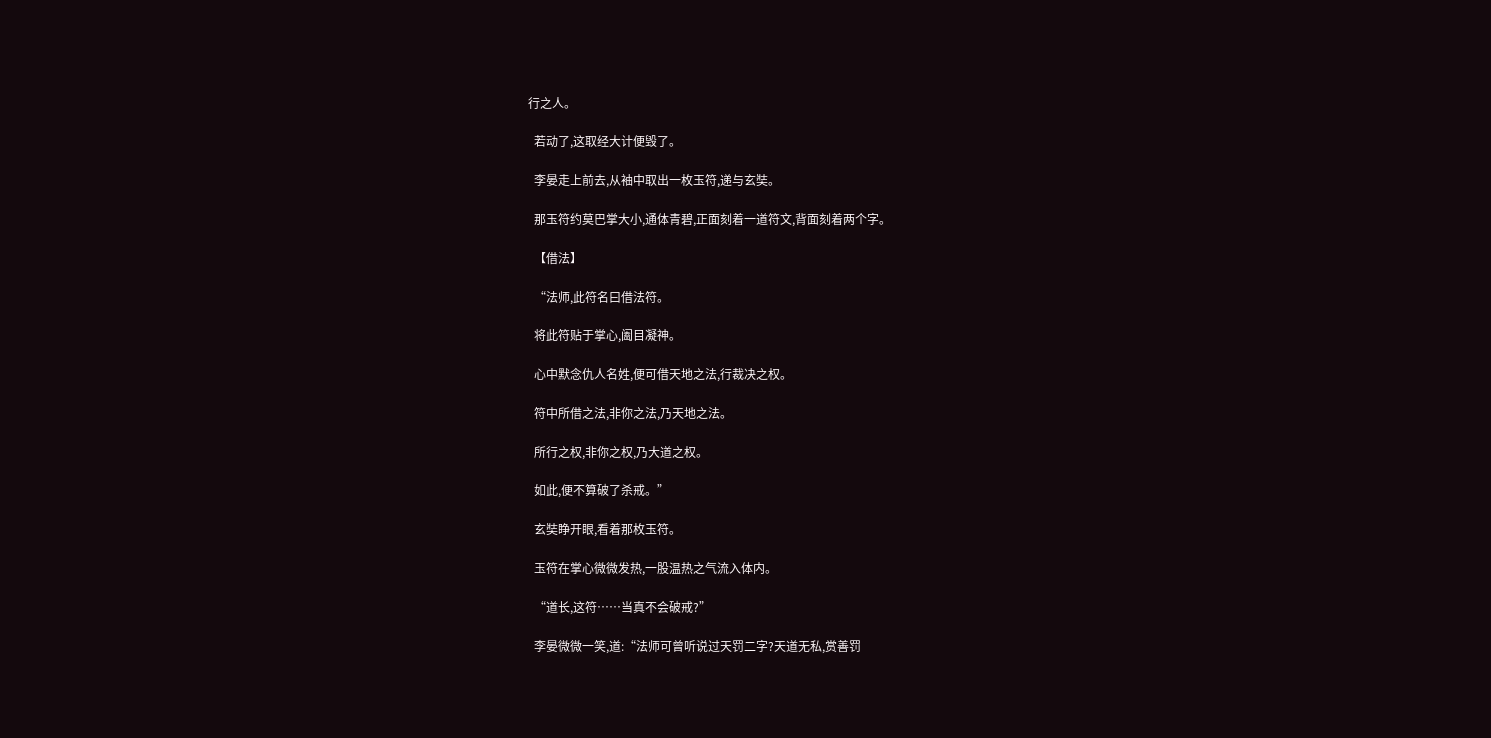行之人。

  若动了,这取经大计便毁了。

  李晏走上前去,从袖中取出一枚玉符,递与玄奘。

  那玉符约莫巴掌大小,通体青碧,正面刻着一道符文,背面刻着两个字。

  【借法】

  “法师,此符名曰借法符。

  将此符贴于掌心,阖目凝神。

  心中默念仇人名姓,便可借天地之法,行裁决之权。

  符中所借之法,非你之法,乃天地之法。

  所行之权,非你之权,乃大道之权。

  如此,便不算破了杀戒。”

  玄奘睁开眼,看着那枚玉符。

  玉符在掌心微微发热,一股温热之气流入体内。

  “道长,这符……当真不会破戒?”

  李晏微微一笑,道:“法师可曾听说过天罚二字?天道无私,赏善罚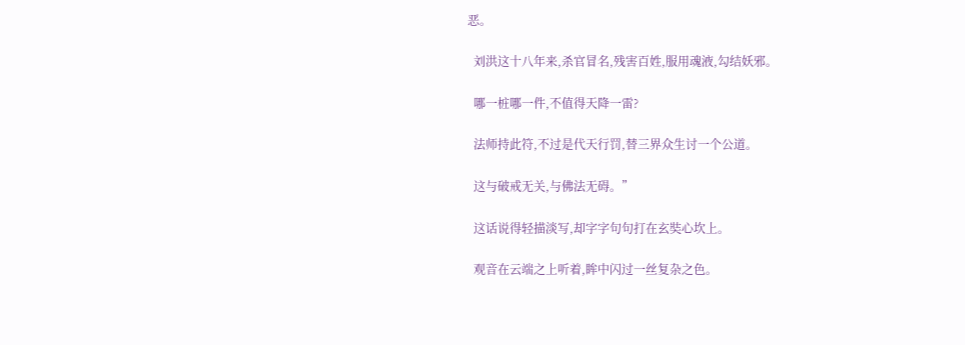恶。

  刘洪这十八年来,杀官冒名,残害百姓,服用魂液,勾结妖邪。

  哪一桩哪一件,不值得天降一雷?

  法师持此符,不过是代天行罚,替三界众生讨一个公道。

  这与破戒无关,与佛法无碍。”

  这话说得轻描淡写,却字字句句打在玄奘心坎上。

  观音在云端之上听着,眸中闪过一丝复杂之色。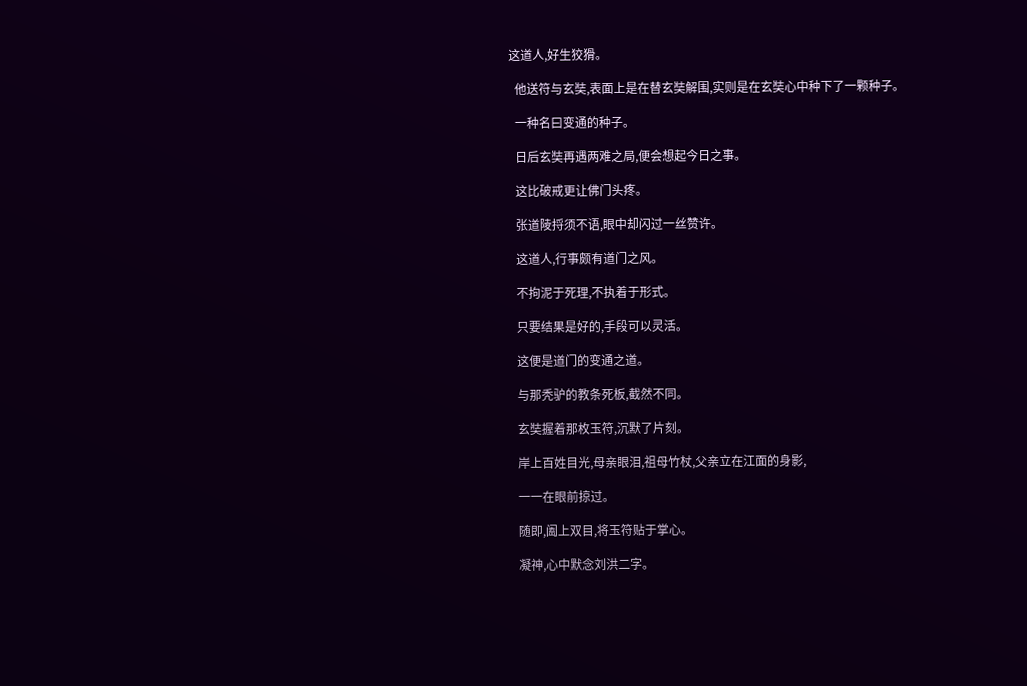这道人,好生狡猾。

  他送符与玄奘,表面上是在替玄奘解围,实则是在玄奘心中种下了一颗种子。

  一种名曰变通的种子。

  日后玄奘再遇两难之局,便会想起今日之事。

  这比破戒更让佛门头疼。

  张道陵捋须不语,眼中却闪过一丝赞许。

  这道人,行事颇有道门之风。

  不拘泥于死理,不执着于形式。

  只要结果是好的,手段可以灵活。

  这便是道门的变通之道。

  与那秃驴的教条死板,截然不同。

  玄奘握着那枚玉符,沉默了片刻。

  岸上百姓目光,母亲眼泪,祖母竹杖,父亲立在江面的身影,

  一一在眼前掠过。

  随即,阖上双目,将玉符贴于掌心。

  凝神,心中默念刘洪二字。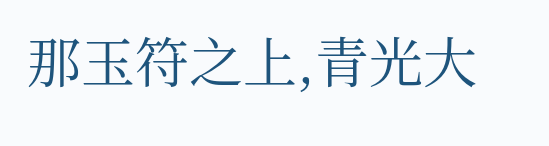那玉符之上,青光大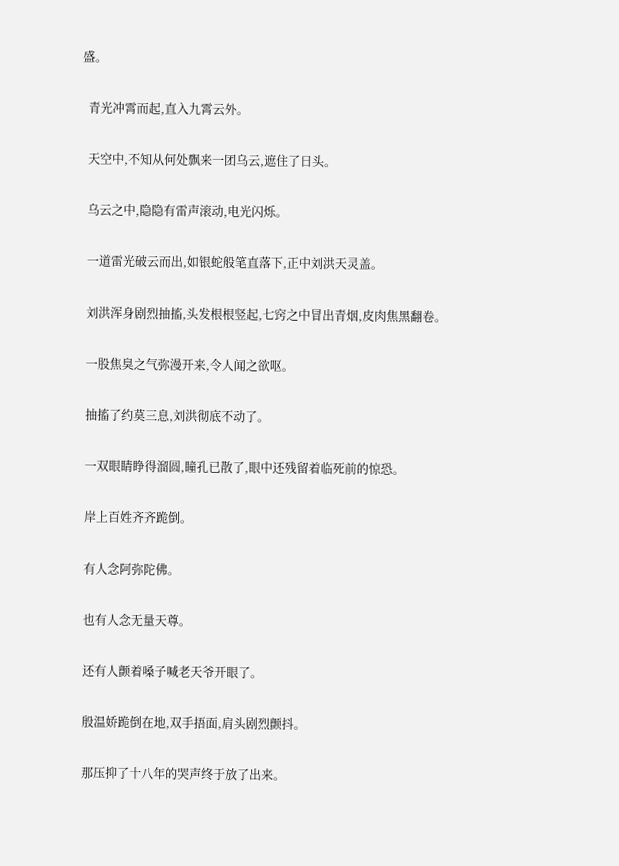盛。

  青光冲霄而起,直入九霄云外。

  天空中,不知从何处飘来一团乌云,遮住了日头。

  乌云之中,隐隐有雷声滚动,电光闪烁。

  一道雷光破云而出,如银蛇般笔直落下,正中刘洪天灵盖。

  刘洪浑身剧烈抽搐,头发根根竖起,七窍之中冒出青烟,皮肉焦黑翻卷。

  一股焦臭之气弥漫开来,令人闻之欲呕。

  抽搐了约莫三息,刘洪彻底不动了。

  一双眼睛睁得溜圆,瞳孔已散了,眼中还残留着临死前的惊恐。

  岸上百姓齐齐跪倒。

  有人念阿弥陀佛。

  也有人念无量天尊。

  还有人颤着嗓子喊老天爷开眼了。

  殷温娇跪倒在地,双手捂面,肩头剧烈颤抖。

  那压抑了十八年的哭声终于放了出来。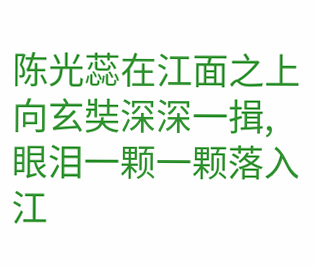陈光蕊在江面之上向玄奘深深一揖,眼泪一颗一颗落入江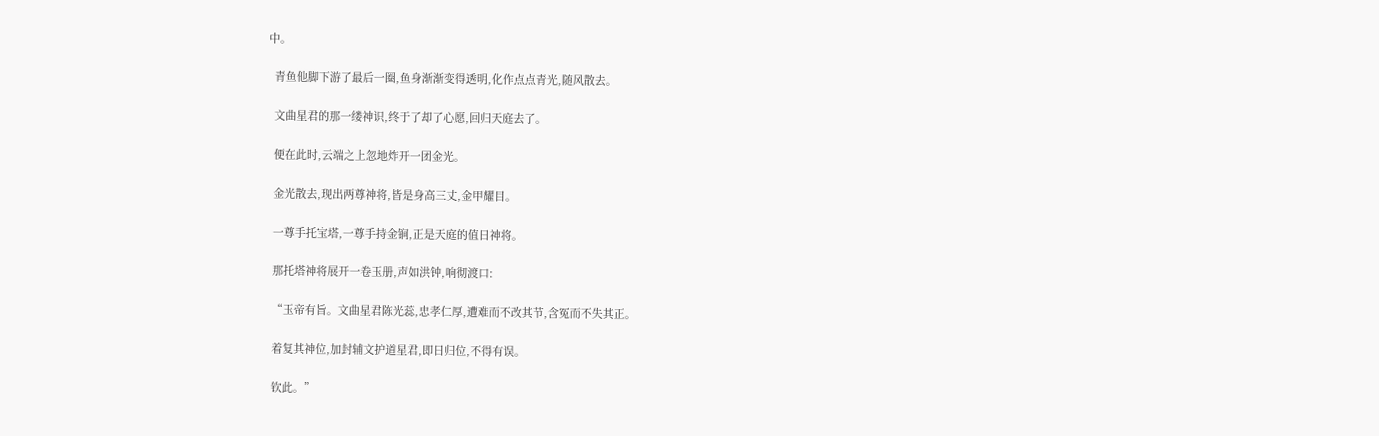中。

  青鱼他脚下游了最后一圈,鱼身渐渐变得透明,化作点点青光,随风散去。

  文曲星君的那一缕神识,终于了却了心愿,回归天庭去了。

  便在此时,云端之上忽地炸开一团金光。

  金光散去,现出两尊神将,皆是身高三丈,金甲耀目。

  一尊手托宝塔,一尊手持金锏,正是天庭的值日神将。

  那托塔神将展开一卷玉册,声如洪钟,响彻渡口:

  “玉帝有旨。文曲星君陈光蕊,忠孝仁厚,遭难而不改其节,含冤而不失其正。

  着复其神位,加封辅文护道星君,即日归位,不得有误。

  钦此。”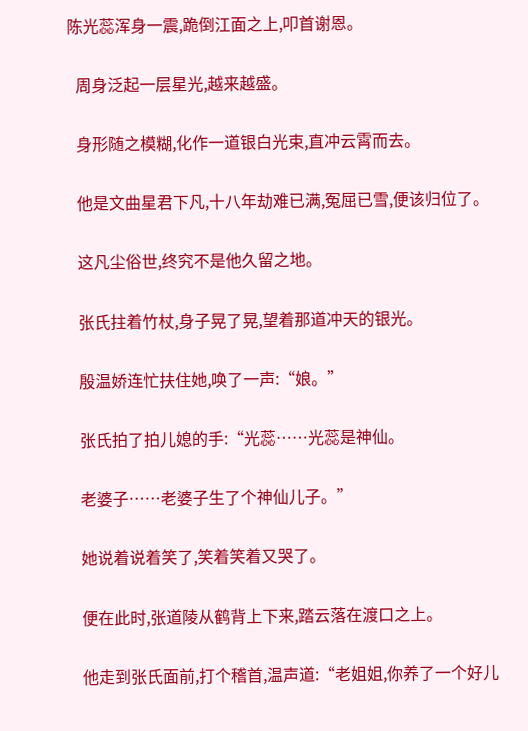陈光蕊浑身一震,跪倒江面之上,叩首谢恩。

  周身泛起一层星光,越来越盛。

  身形随之模糊,化作一道银白光束,直冲云霄而去。

  他是文曲星君下凡,十八年劫难已满,冤屈已雪,便该归位了。

  这凡尘俗世,终究不是他久留之地。

  张氏拄着竹杖,身子晃了晃,望着那道冲天的银光。

  殷温娇连忙扶住她,唤了一声:“娘。”

  张氏拍了拍儿媳的手:“光蕊……光蕊是神仙。

  老婆子……老婆子生了个神仙儿子。”

  她说着说着笑了,笑着笑着又哭了。

  便在此时,张道陵从鹤背上下来,踏云落在渡口之上。

  他走到张氏面前,打个稽首,温声道:“老姐姐,你养了一个好儿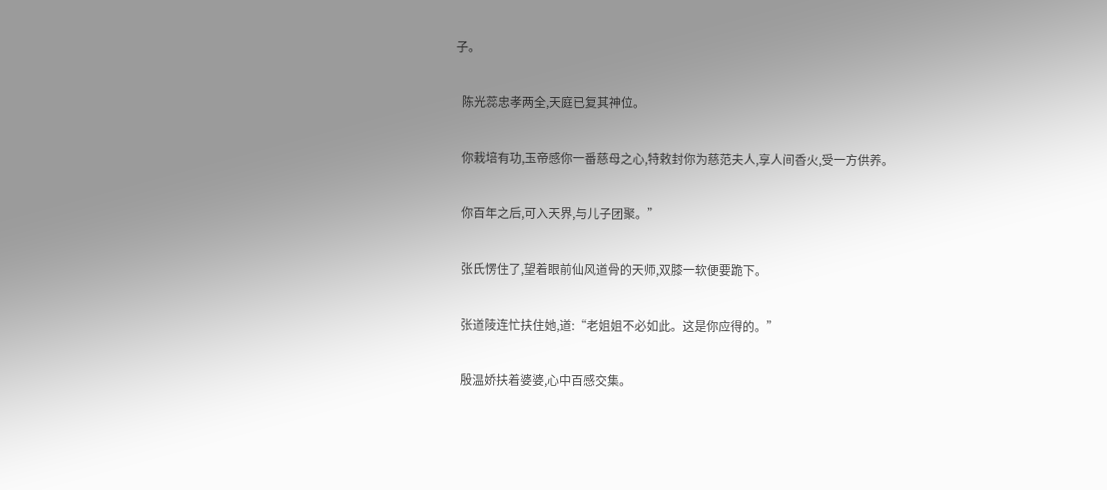子。

  陈光蕊忠孝两全,天庭已复其神位。

  你栽培有功,玉帝感你一番慈母之心,特敕封你为慈范夫人,享人间香火,受一方供养。

  你百年之后,可入天界,与儿子团聚。”

  张氏愣住了,望着眼前仙风道骨的天师,双膝一软便要跪下。

  张道陵连忙扶住她,道:“老姐姐不必如此。这是你应得的。”

  殷温娇扶着婆婆,心中百感交集。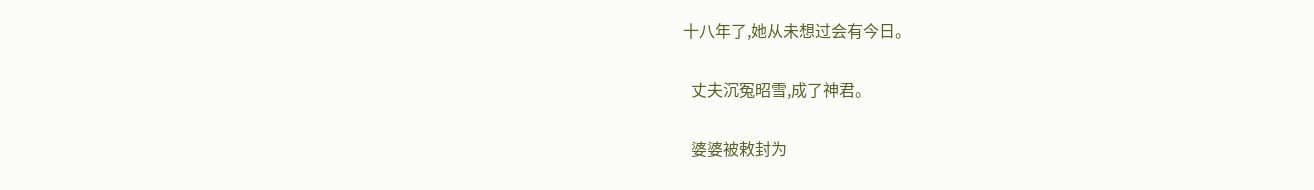十八年了,她从未想过会有今日。

  丈夫沉冤昭雪,成了神君。

  婆婆被敕封为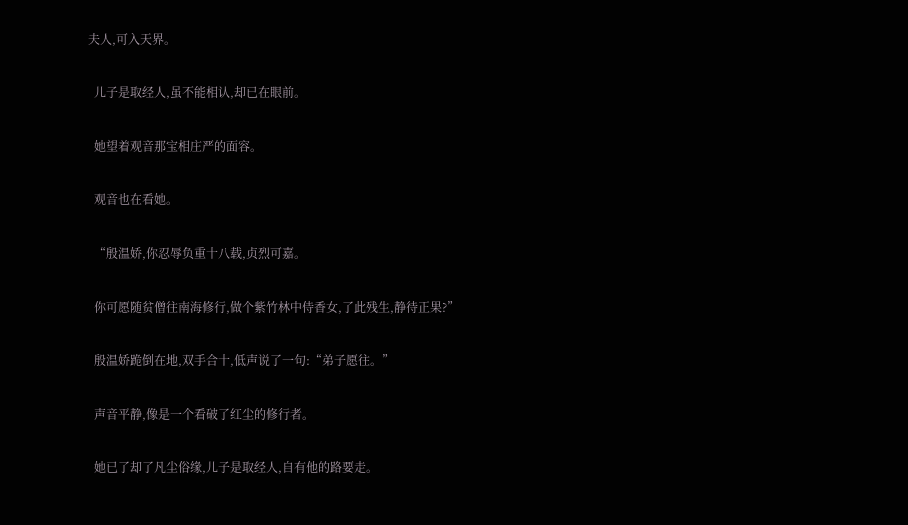夫人,可入天界。

  儿子是取经人,虽不能相认,却已在眼前。

  她望着观音那宝相庄严的面容。

  观音也在看她。

  “殷温娇,你忍辱负重十八载,贞烈可嘉。

  你可愿随贫僧往南海修行,做个紫竹林中侍香女,了此残生,静待正果?”

  殷温娇跪倒在地,双手合十,低声说了一句:“弟子愿往。”

  声音平静,像是一个看破了红尘的修行者。

  她已了却了凡尘俗缘,儿子是取经人,自有他的路要走。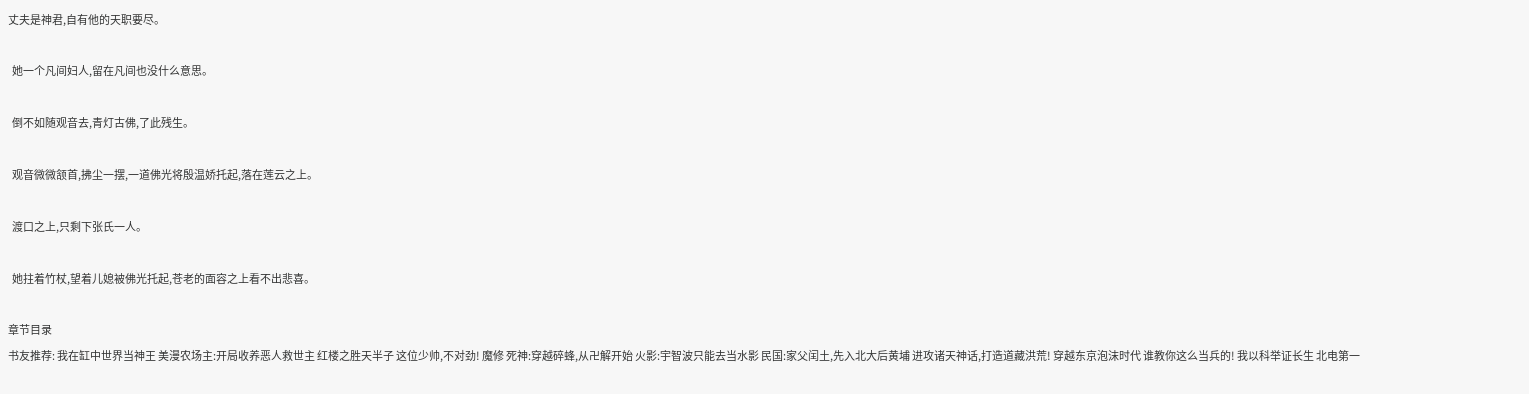丈夫是神君,自有他的天职要尽。

  她一个凡间妇人,留在凡间也没什么意思。

  倒不如随观音去,青灯古佛,了此残生。

  观音微微颔首,拂尘一摆,一道佛光将殷温娇托起,落在莲云之上。

  渡口之上,只剩下张氏一人。

  她拄着竹杖,望着儿媳被佛光托起,苍老的面容之上看不出悲喜。

章节目录
书友推荐: 我在缸中世界当神王 美漫农场主:开局收养恶人救世主 红楼之胜天半子 这位少帅,不对劲! 魔修 死神:穿越碎蜂,从卍解开始 火影:宇智波只能去当水影 民国:家父闰土,先入北大后黄埔 进攻诸天神话,打造道藏洪荒! 穿越东京泡沫时代 谁教你这么当兵的! 我以科举证长生 北电第一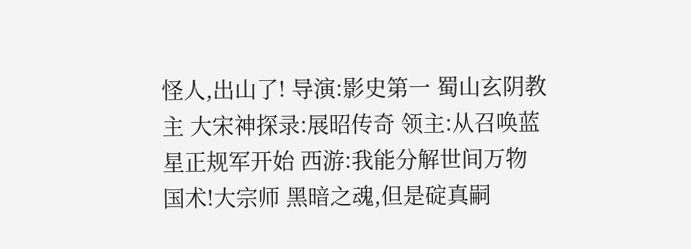怪人,出山了! 导演:影史第一 蜀山玄阴教主 大宋神探录:展昭传奇 领主:从召唤蓝星正规军开始 西游:我能分解世间万物 国术!大宗师 黑暗之魂,但是碇真嗣